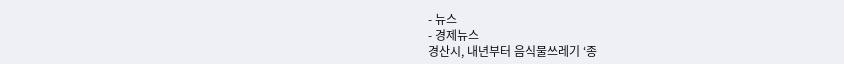- 뉴스
- 경제뉴스
경산시, 내년부터 음식물쓰레기 ‘종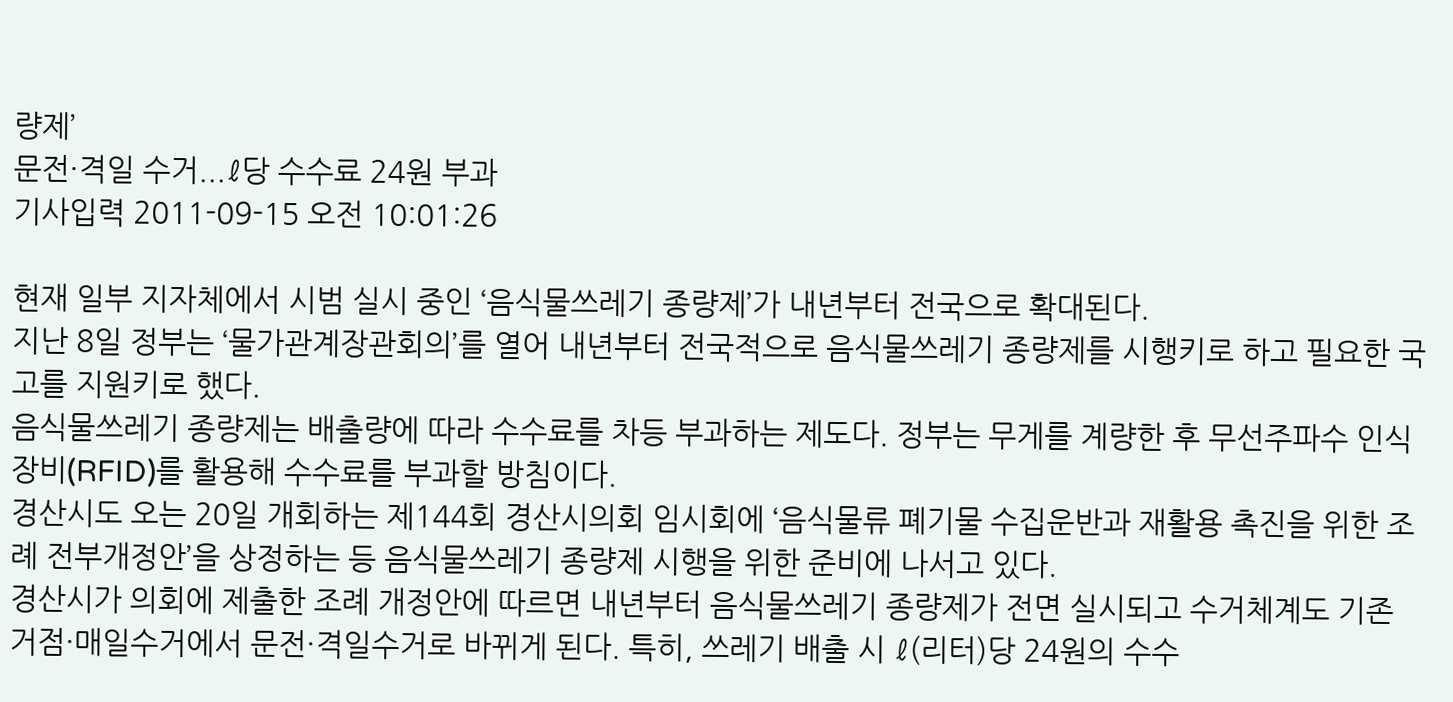량제’
문전·격일 수거...ℓ당 수수료 24원 부과
기사입력 2011-09-15 오전 10:01:26

현재 일부 지자체에서 시범 실시 중인 ‘음식물쓰레기 종량제’가 내년부터 전국으로 확대된다.
지난 8일 정부는 ‘물가관계장관회의’를 열어 내년부터 전국적으로 음식물쓰레기 종량제를 시행키로 하고 필요한 국고를 지원키로 했다.
음식물쓰레기 종량제는 배출량에 따라 수수료를 차등 부과하는 제도다. 정부는 무게를 계량한 후 무선주파수 인식장비(RFID)를 활용해 수수료를 부과할 방침이다.
경산시도 오는 20일 개회하는 제144회 경산시의회 임시회에 ‘음식물류 폐기물 수집운반과 재활용 촉진을 위한 조례 전부개정안’을 상정하는 등 음식물쓰레기 종량제 시행을 위한 준비에 나서고 있다.
경산시가 의회에 제출한 조례 개정안에 따르면 내년부터 음식물쓰레기 종량제가 전면 실시되고 수거체계도 기존 거점·매일수거에서 문전·격일수거로 바뀌게 된다. 특히, 쓰레기 배출 시 ℓ(리터)당 24원의 수수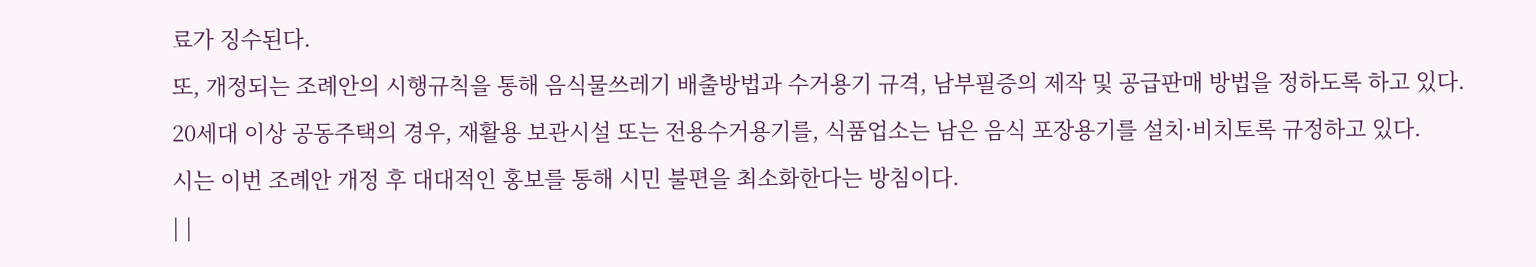료가 징수된다.
또, 개정되는 조례안의 시행규칙을 통해 음식물쓰레기 배출방법과 수거용기 규격, 남부필증의 제작 및 공급판매 방법을 정하도록 하고 있다.
20세대 이상 공동주택의 경우, 재활용 보관시설 또는 전용수거용기를, 식품업소는 남은 음식 포장용기를 설치·비치토록 규정하고 있다.
시는 이번 조례안 개정 후 대대적인 홍보를 통해 시민 불편을 최소화한다는 방침이다.
| |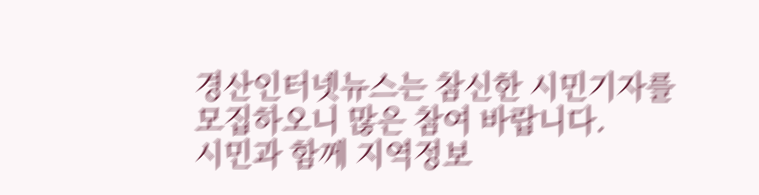경산인터넷뉴스는 참신한 시민기자를 모집하오니 많은 참여 바랍니다.
시민과 함께 지역정보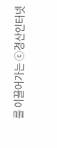를 이끌어가는 ⓒ경산인터넷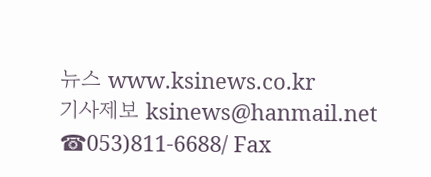뉴스 www.ksinews.co.kr
기사제보 ksinews@hanmail.net
☎053)811-6688/ Fax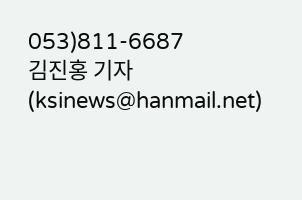053)811-6687
김진홍 기자(ksinews@hanmail.net)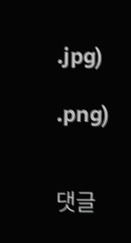.jpg)

.png)


댓글